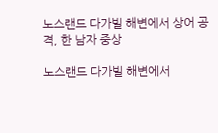노스랜드 다가빌 해변에서 상어 공격, 한 남자 중상

노스랜드 다가빌 해변에서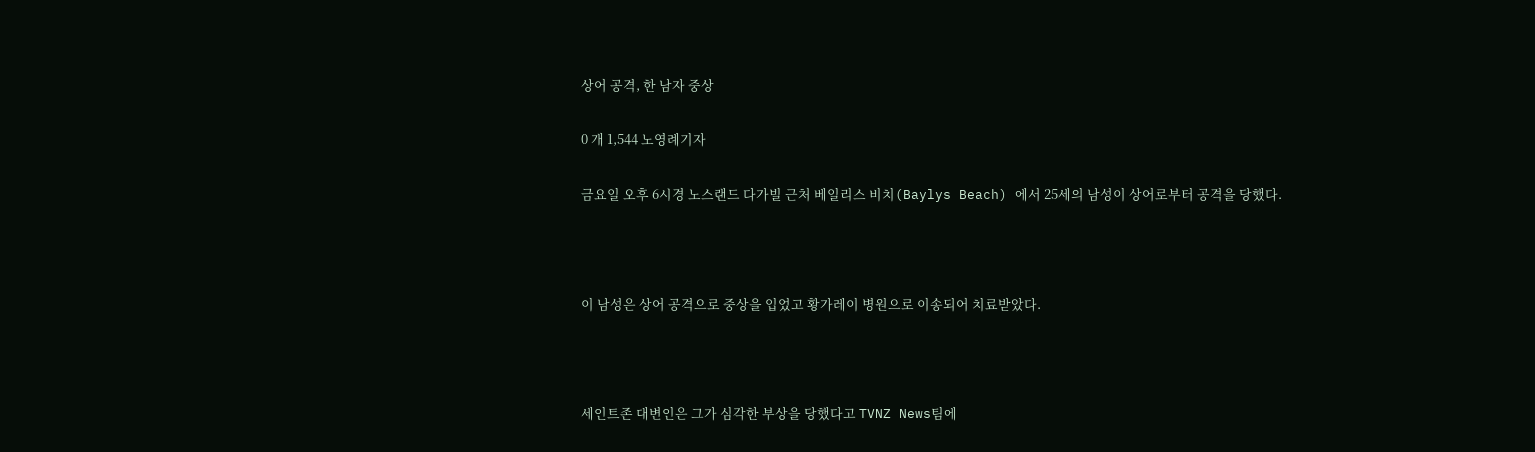상어 공격, 한 남자 중상

0 개 1,544 노영례기자

금요일 오후 6시경 노스랜드 다가빌 근처 베일리스 비치(Baylys Beach) 에서 25세의 남성이 상어로부터 공격을 당했다.



이 남성은 상어 공격으로 중상을 입었고 황가레이 병원으로 이송되어 치료받았다.



세인트존 대변인은 그가 심각한 부상을 당했다고 TVNZ News팀에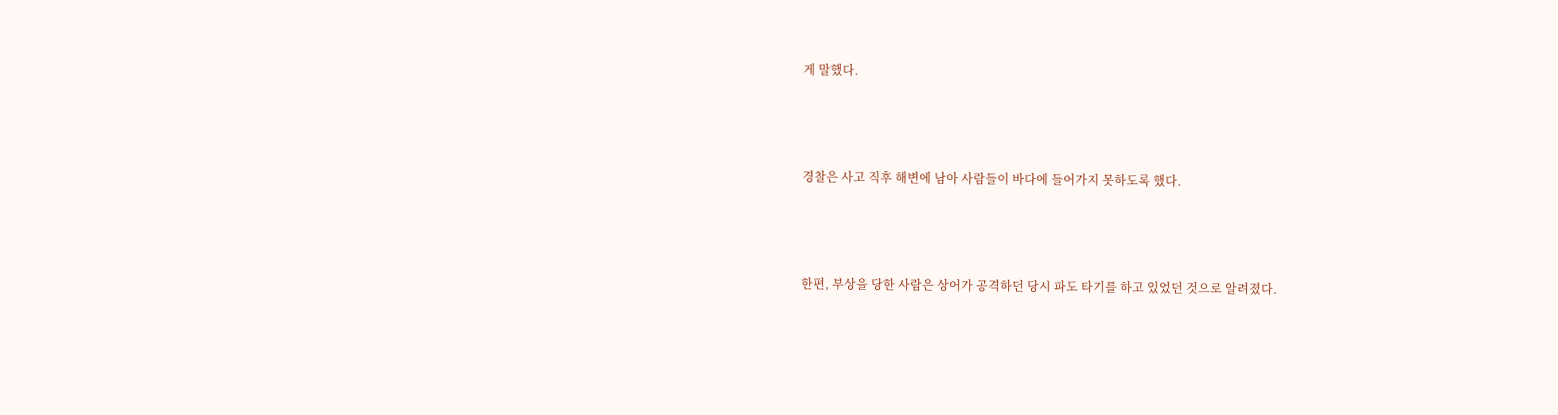게 말했다.



경찰은 사고 직후 해변에 남아 사람들이 바다에 들어가지 못하도록 했다.



한편, 부상을 당한 사람은 상어가 공격하던 당시 파도 타기를 하고 있었던 것으로 알려졌다.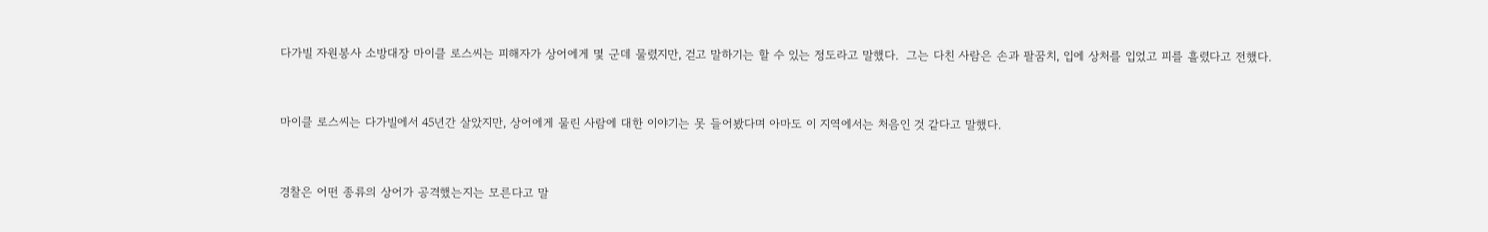다가빌 자원봉사 소방대장 마이클 로스씨는 피해자가 상어에게 몇 군데 물렸지만, 걷고 말하기는 할 수 있는 정도라고 말했다.  그는 다친 사람은 손과 팔꿈치, 입에 상처를 입었고 피를 흘렸다고 전했다.



마이클 로스씨는 다가빌에서 45년간 살았지만, 상어에게 물린 사람에 대한 이야기는 못 들어봤다며 아마도 이 지역에서는 처음인 것 같다고 말했다.



경찰은 어떤 종류의 상어가 공격했는지는 모른다고 말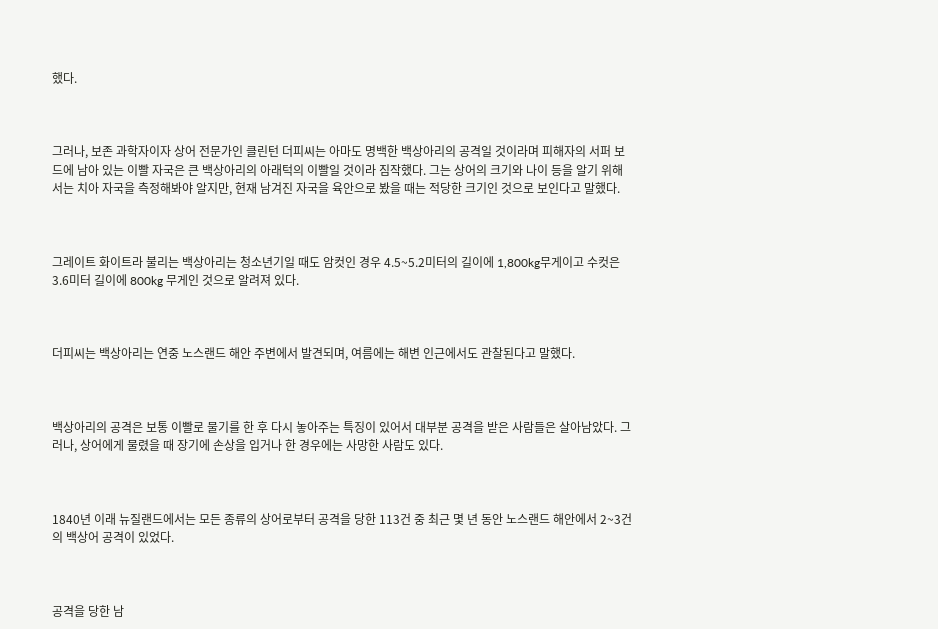했다.



그러나, 보존 과학자이자 상어 전문가인 클린턴 더피씨는 아마도 명백한 백상아리의 공격일 것이라며 피해자의 서퍼 보드에 남아 있는 이빨 자국은 큰 백상아리의 아래턱의 이빨일 것이라 짐작했다. 그는 상어의 크기와 나이 등을 알기 위해서는 치아 자국을 측정해봐야 알지만, 현재 남겨진 자국을 육안으로 봤을 때는 적당한 크기인 것으로 보인다고 말했다.



그레이트 화이트라 불리는 백상아리는 청소년기일 때도 암컷인 경우 4.5~5.2미터의 길이에 1,800kg무게이고 수컷은 3.6미터 길이에 800kg 무게인 것으로 알려져 있다.



더피씨는 백상아리는 연중 노스랜드 해안 주변에서 발견되며, 여름에는 해변 인근에서도 관찰된다고 말했다.



백상아리의 공격은 보통 이빨로 물기를 한 후 다시 놓아주는 특징이 있어서 대부분 공격을 받은 사람들은 살아남았다. 그러나, 상어에게 물렸을 때 장기에 손상을 입거나 한 경우에는 사망한 사람도 있다.



1840년 이래 뉴질랜드에서는 모든 종류의 상어로부터 공격을 당한 113건 중 최근 몇 년 동안 노스랜드 해안에서 2~3건의 백상어 공격이 있었다.



공격을 당한 남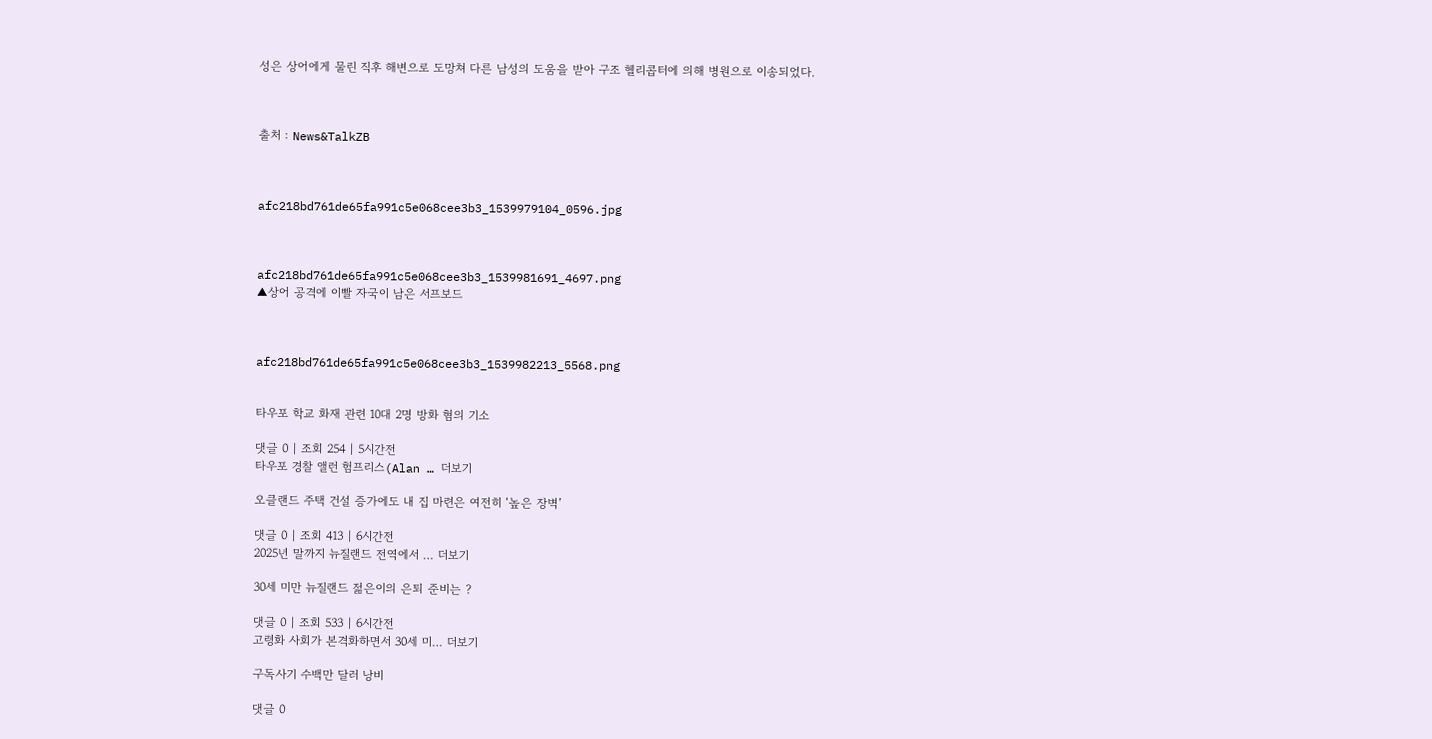성은 상어에게 물린 직후 해변으로 도망쳐 다른 남성의 도움을 받아 구조 헬리콥터에 의해 병원으로 이송되었다.



출처 : News&TalkZB



afc218bd761de65fa991c5e068cee3b3_1539979104_0596.jpg



afc218bd761de65fa991c5e068cee3b3_1539981691_4697.png
▲상어 공격에 이빨 자국이 남은 서프보드



afc218bd761de65fa991c5e068cee3b3_1539982213_5568.png


타우포 학교 화재 관련 10대 2명 방화 혐의 기소

댓글 0 | 조회 254 | 5시간전
타우포 경찰 앨런 험프리스(Alan … 더보기

오클랜드 주택 건설 증가에도 내 집 마련은 여전히 ‘높은 장벽’

댓글 0 | 조회 413 | 6시간전
2025년 말까지 뉴질랜드 전역에서 … 더보기

30세 미만 뉴질랜드 젊은이의 은퇴 준비는 ?

댓글 0 | 조회 533 | 6시간전
고령화 사회가 본격화하면서 30세 미… 더보기

구독사기 수백만 달러 낭비

댓글 0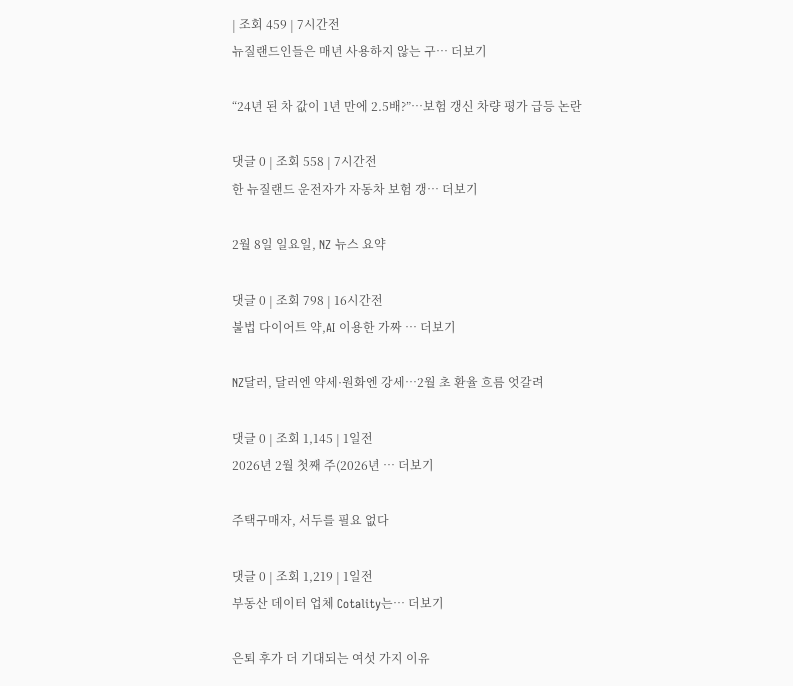| 조회 459 | 7시간전
뉴질랜드인들은 매년 사용하지 않는 구… 더보기

“24년 된 차 값이 1년 만에 2.5배?”…보험 갱신 차량 평가 급등 논란

댓글 0 | 조회 558 | 7시간전
한 뉴질랜드 운전자가 자동차 보험 갱… 더보기

2월 8일 일요일, NZ 뉴스 요약

댓글 0 | 조회 798 | 16시간전
불법 다이어트 약,AI 이용한 가짜 … 더보기

NZ달러, 달러엔 약세·원화엔 강세…2월 초 환율 흐름 엇갈려

댓글 0 | 조회 1,145 | 1일전
2026년 2월 첫째 주(2026년 … 더보기

주택구매자, 서두를 필요 없다

댓글 0 | 조회 1,219 | 1일전
부동산 데이터 업체 Cotality는… 더보기

은퇴 후가 더 기대되는 여섯 가지 이유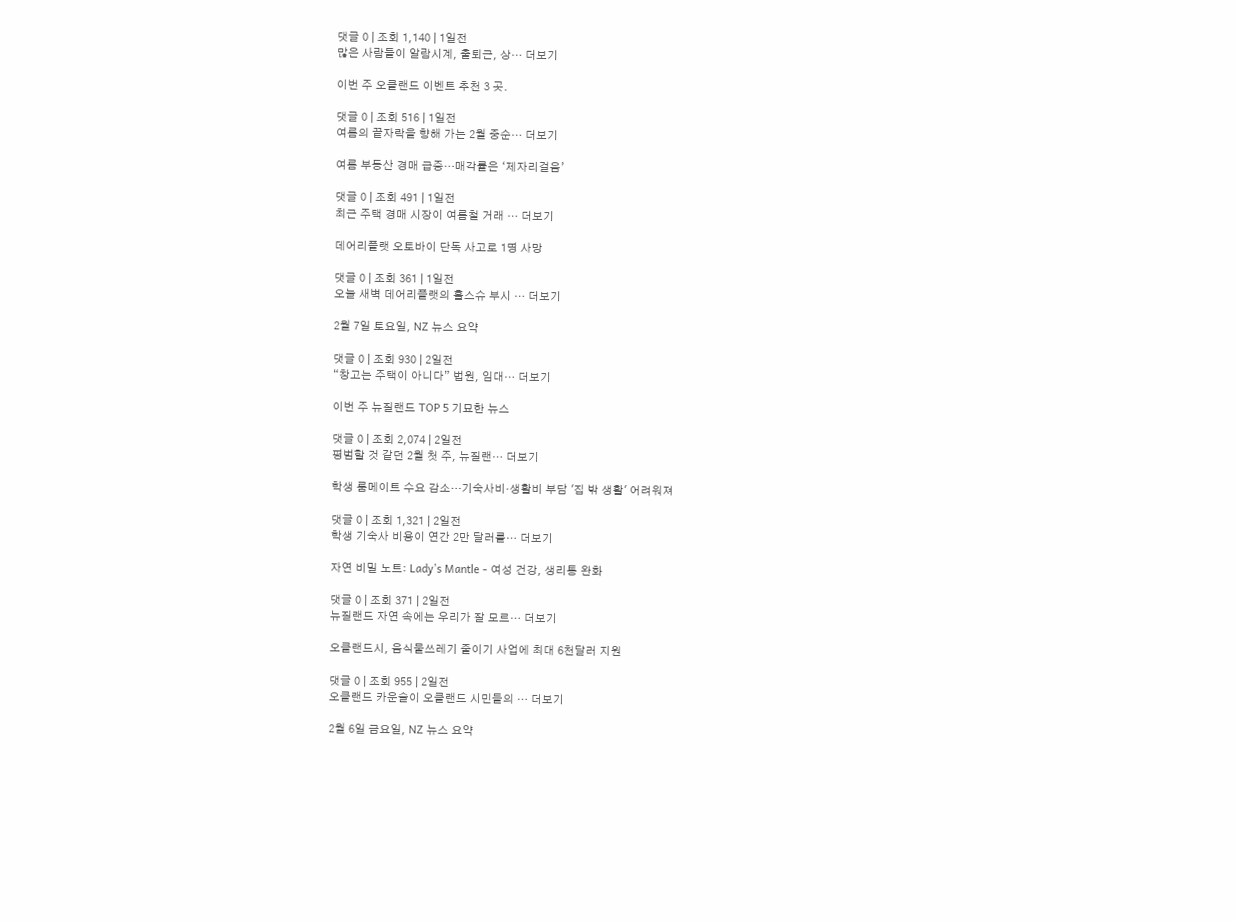댓글 0 | 조회 1,140 | 1일전
많은 사람들이 알람시계, 출퇴근, 상… 더보기

이번 주 오클랜드 이벤트 추천 3 곳.

댓글 0 | 조회 516 | 1일전
여름의 끝자락을 향해 가는 2월 중순… 더보기

여름 부동산 경매 급증…매각률은 ‘제자리걸음’

댓글 0 | 조회 491 | 1일전
최근 주택 경매 시장이 여름철 거래 … 더보기

데어리플랫 오토바이 단독 사고로 1명 사망

댓글 0 | 조회 361 | 1일전
오늘 새벽 데어리플랫의 홀스슈 부시 … 더보기

2월 7일 토요일, NZ 뉴스 요약

댓글 0 | 조회 930 | 2일전
“창고는 주택이 아니다” 법원, 임대… 더보기

이번 주 뉴질랜드 TOP 5 기묘한 뉴스

댓글 0 | 조회 2,074 | 2일전
평범할 것 같던 2월 첫 주, 뉴질랜… 더보기

학생 룸메이트 수요 감소…기숙사비·생활비 부담 '집 밖 생활' 어려워져

댓글 0 | 조회 1,321 | 2일전
학생 기숙사 비용이 연간 2만 달러를… 더보기

자연 비밀 노트: Lady’s Mantle - 여성 건강, 생리통 완화

댓글 0 | 조회 371 | 2일전
뉴질랜드 자연 속에는 우리가 잘 모르… 더보기

오클랜드시, 음식물쓰레기 줄이기 사업에 최대 6천달러 지원

댓글 0 | 조회 955 | 2일전
오클랜드 카운슬이 오클랜드 시민들의 … 더보기

2월 6일 금요일, NZ 뉴스 요약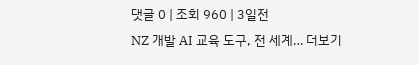댓글 0 | 조회 960 | 3일전
NZ 개발 AI 교육 도구, 전 세계… 더보기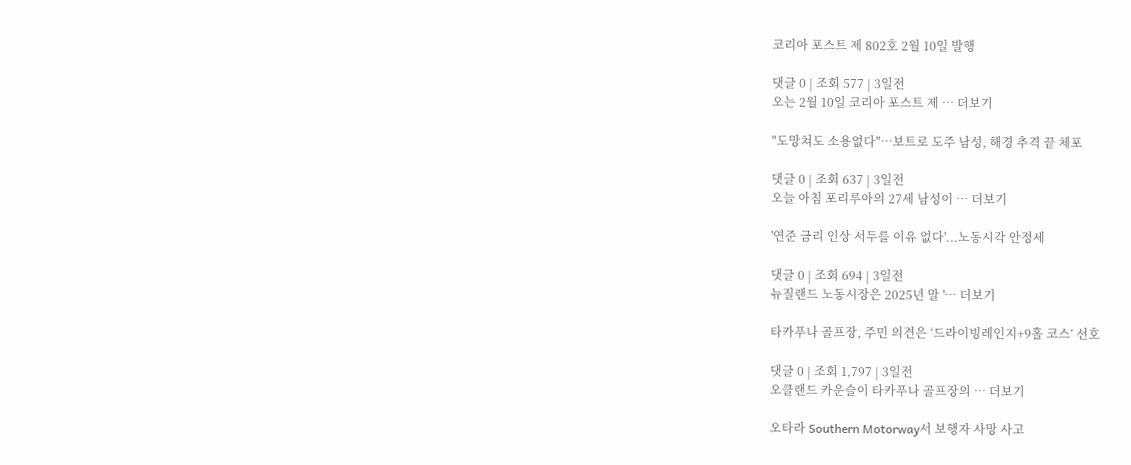코리아 포스트 제 802호 2월 10일 발행

댓글 0 | 조회 577 | 3일전
오는 2월 10일 코리아 포스트 제 … 더보기

"도망쳐도 소용없다"…보트로 도주 남성, 해경 추격 끝 체포

댓글 0 | 조회 637 | 3일전
오늘 아침 포리루아의 27세 남성이 … 더보기

'연준 금리 인상 서두를 이유 없다'...노동시각 안정세

댓글 0 | 조회 694 | 3일전
뉴질랜드 노동시장은 2025년 말 '… 더보기

타카푸나 골프장, 주민 의견은 ‘드라이빙레인지+9홀 코스’ 선호

댓글 0 | 조회 1,797 | 3일전
오클랜드 카운슬이 타카푸나 골프장의 … 더보기

오타라 Southern Motorway서 보행자 사망 사고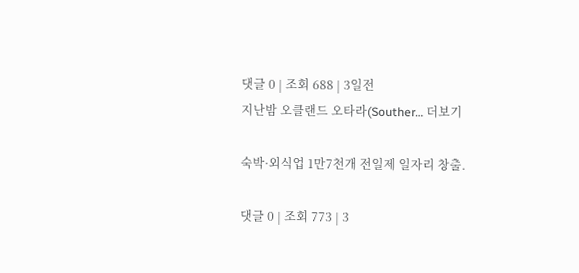댓글 0 | 조회 688 | 3일전
지난밤 오클랜드 오타라(Souther… 더보기

숙박·외식업 1만7천개 전일제 일자리 창출.

댓글 0 | 조회 773 | 3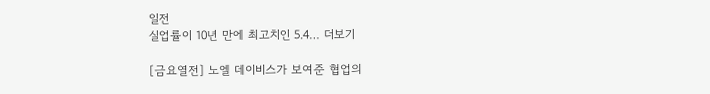일전
실업률이 10년 만에 최고치인 5.4… 더보기

[금요열전] 노엘 데이비스가 보여준 협업의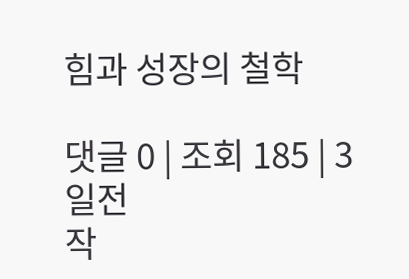힘과 성장의 철학

댓글 0 | 조회 185 | 3일전
작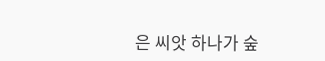은 씨앗 하나가 숲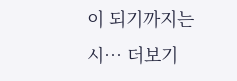이 되기까지는 시… 더보기